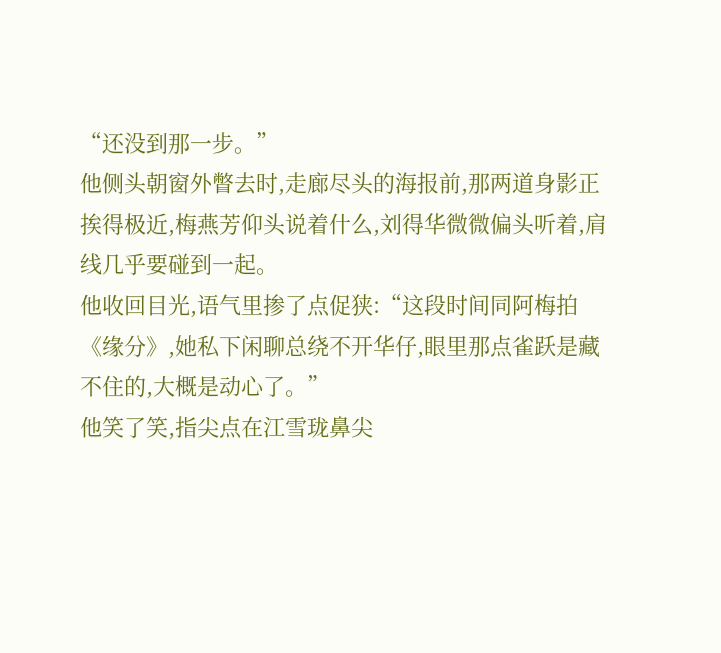“还没到那一步。”
他侧头朝窗外瞥去时,走廊尽头的海报前,那两道身影正挨得极近,梅燕芳仰头说着什么,刘得华微微偏头听着,肩线几乎要碰到一起。
他收回目光,语气里掺了点促狭:“这段时间同阿梅拍《缘分》,她私下闲聊总绕不开华仔,眼里那点雀跃是藏不住的,大概是动心了。”
他笑了笑,指尖点在江雪珑鼻尖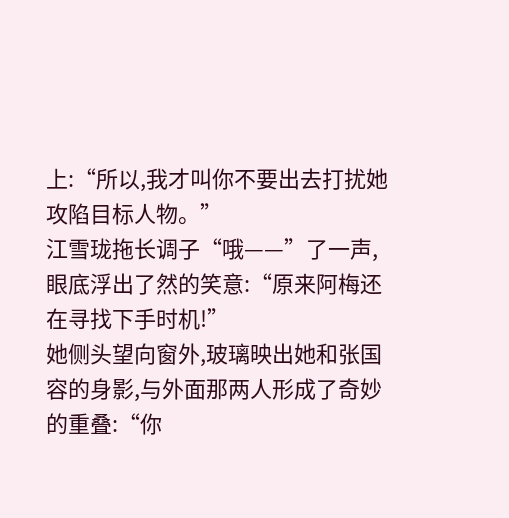上:“所以,我才叫你不要出去打扰她攻陷目标人物。”
江雪珑拖长调子“哦——”了一声,眼底浮出了然的笑意:“原来阿梅还在寻找下手时机!”
她侧头望向窗外,玻璃映出她和张国容的身影,与外面那两人形成了奇妙的重叠:“你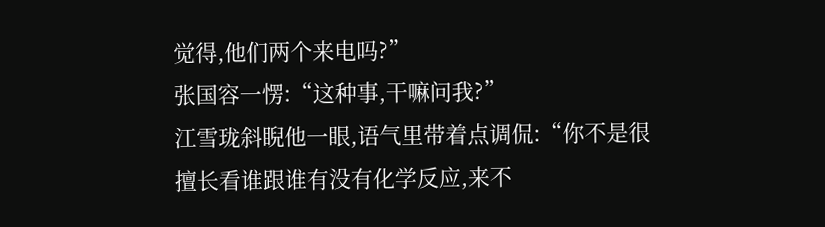觉得,他们两个来电吗?”
张国容一愣:“这种事,干嘛问我?”
江雪珑斜睨他一眼,语气里带着点调侃:“你不是很擅长看谁跟谁有没有化学反应,来不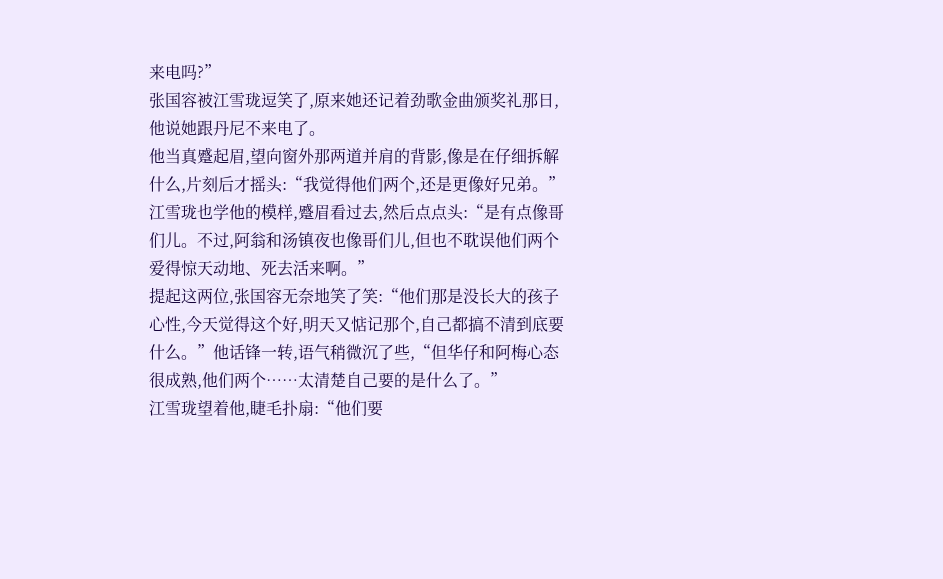来电吗?”
张国容被江雪珑逗笑了,原来她还记着劲歌金曲颁奖礼那日,他说她跟丹尼不来电了。
他当真蹙起眉,望向窗外那两道并肩的背影,像是在仔细拆解什么,片刻后才摇头:“我觉得他们两个,还是更像好兄弟。”
江雪珑也学他的模样,蹙眉看过去,然后点点头:“是有点像哥们儿。不过,阿翁和汤镇夜也像哥们儿,但也不耽误他们两个爱得惊天动地、死去活来啊。”
提起这两位,张国容无奈地笑了笑:“他们那是没长大的孩子心性,今天觉得这个好,明天又惦记那个,自己都搞不清到底要什么。”他话锋一转,语气稍微沉了些,“但华仔和阿梅心态很成熟,他们两个……太清楚自己要的是什么了。”
江雪珑望着他,睫毛扑扇:“他们要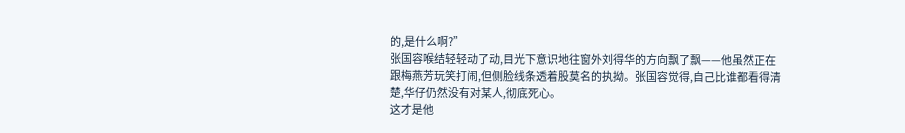的,是什么啊?”
张国容喉结轻轻动了动,目光下意识地往窗外刘得华的方向飘了飘——他虽然正在跟梅燕芳玩笑打闹,但侧脸线条透着股莫名的执拗。张国容觉得,自己比谁都看得清楚,华仔仍然没有对某人,彻底死心。
这才是他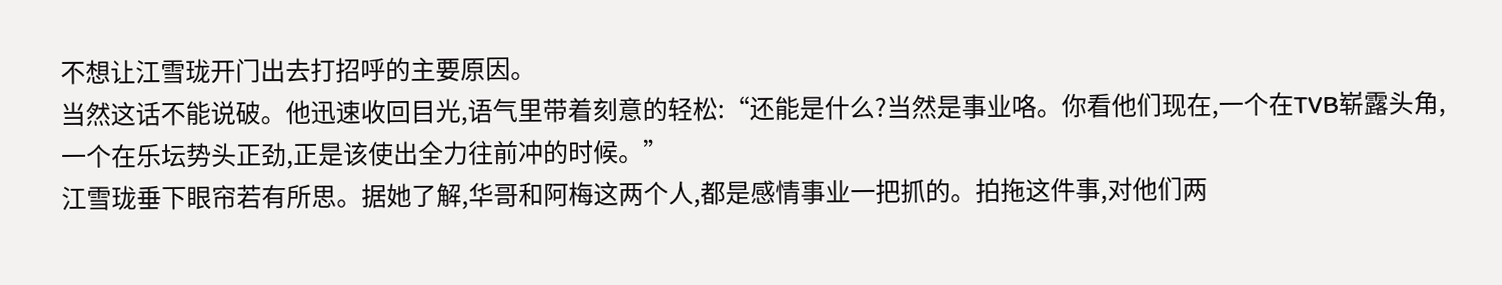不想让江雪珑开门出去打招呼的主要原因。
当然这话不能说破。他迅速收回目光,语气里带着刻意的轻松:“还能是什么?当然是事业咯。你看他们现在,一个在TVB崭露头角,一个在乐坛势头正劲,正是该使出全力往前冲的时候。”
江雪珑垂下眼帘若有所思。据她了解,华哥和阿梅这两个人,都是感情事业一把抓的。拍拖这件事,对他们两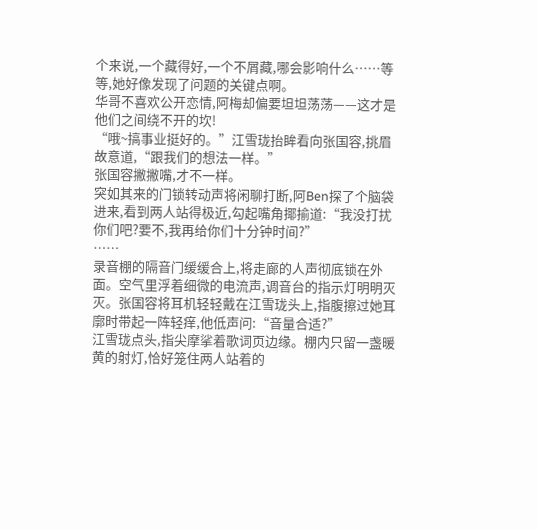个来说,一个藏得好,一个不屑藏,哪会影响什么……等等,她好像发现了问题的关键点啊。
华哥不喜欢公开恋情,阿梅却偏要坦坦荡荡——这才是他们之间绕不开的坎!
“哦~搞事业挺好的。”江雪珑抬眸看向张国容,挑眉故意道,“跟我们的想法一样。”
张国容撇撇嘴,才不一样。
突如其来的门锁转动声将闲聊打断,阿Ben探了个脑袋进来,看到两人站得极近,勾起嘴角揶揄道:“我没打扰你们吧?要不,我再给你们十分钟时间?”
……
录音棚的隔音门缓缓合上,将走廊的人声彻底锁在外面。空气里浮着细微的电流声,调音台的指示灯明明灭灭。张国容将耳机轻轻戴在江雪珑头上,指腹擦过她耳廓时带起一阵轻痒,他低声问:“音量合适?”
江雪珑点头,指尖摩挲着歌词页边缘。棚内只留一盏暖黄的射灯,恰好笼住两人站着的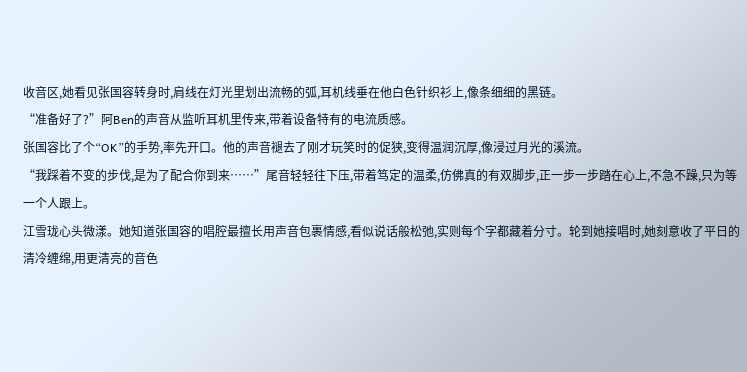收音区,她看见张国容转身时,肩线在灯光里划出流畅的弧,耳机线垂在他白色针织衫上,像条细细的黑链。
“准备好了?”阿Ben的声音从监听耳机里传来,带着设备特有的电流质感。
张国容比了个“OK”的手势,率先开口。他的声音褪去了刚才玩笑时的促狭,变得温润沉厚,像浸过月光的溪流。
“我踩着不变的步伐,是为了配合你到来……”尾音轻轻往下压,带着笃定的温柔,仿佛真的有双脚步,正一步一步踏在心上,不急不躁,只为等一个人跟上。
江雪珑心头微漾。她知道张国容的唱腔最擅长用声音包裹情感,看似说话般松弛,实则每个字都藏着分寸。轮到她接唱时,她刻意收了平日的清冷缠绵,用更清亮的音色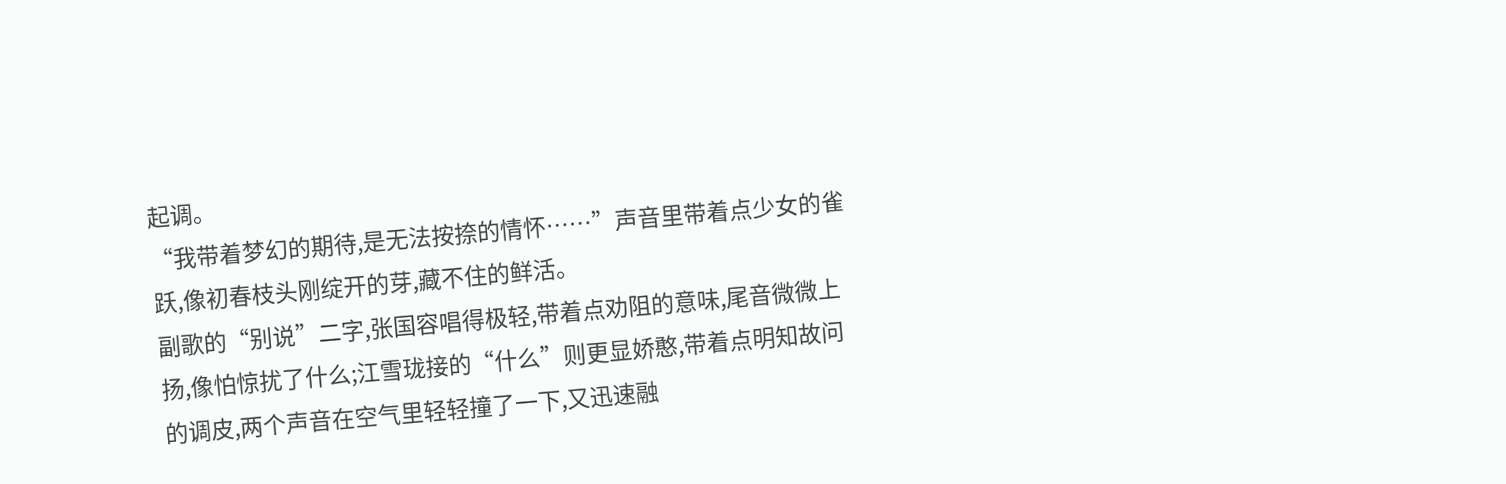起调。
“我带着梦幻的期待,是无法按捺的情怀……”声音里带着点少女的雀跃,像初春枝头刚绽开的芽,藏不住的鲜活。
副歌的“别说”二字,张国容唱得极轻,带着点劝阻的意味,尾音微微上扬,像怕惊扰了什么;江雪珑接的“什么”则更显娇憨,带着点明知故问的调皮,两个声音在空气里轻轻撞了一下,又迅速融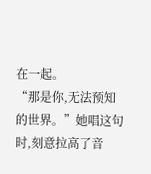在一起。
“那是你,无法预知的世界。”她唱这句时,刻意拉高了音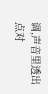调,声音里透出点对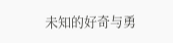未知的好奇与勇